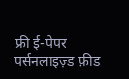फ्री ई-पेपर
पर्सनलाइज़्ड फ़ीड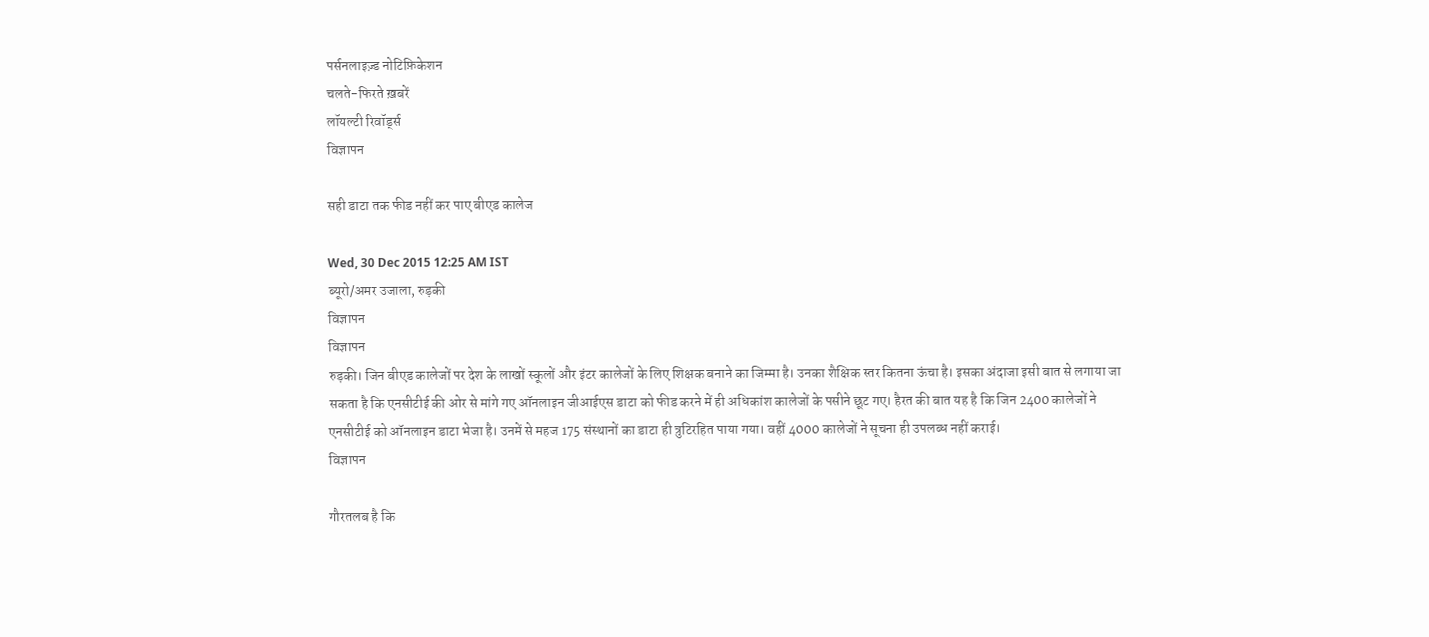पर्सनलाइज़्ड नोटिफ़िकेशन
चलते-फिरते ख़बरें
लॉयल्टी रिवॉर्ड्स
विज्ञापन

सही डाटा तक फीड नहीं कर पाए बीएड कालेज

Wed, 30 Dec 2015 12:25 AM IST
ब्यूरो/अमर उजाला, रुड़की
विज्ञापन
विज्ञापन
रुड़की। जिन बीएड कालेजों पर देश के लाखों स्कूलों और इंटर कालेजों के लिए शिक्षक बनाने का जिम्मा है। उनका शैक्षिक स्तर कितना ऊंचा है। इसका अंदाजा इसी बात से लगाया जा सकता है कि एनसीटीई की ओर से मांगे गए ऑनलाइन जीआईएस डाटा को फीड करने में ही अधिकांश कालेजों के पसीने छूट गए। हैरत की बात यह है कि जिन 2400 कालेजों ने एनसीटीई को ऑनलाइन डाटा भेजा है। उनमें से महज 175 संस्थानों का डाटा ही त्रुटिरहित पाया गया। वहीं 4000 कालेजों ने सूचना ही उपलब्ध नहीं कराई।
विज्ञापन

गौरतलब है कि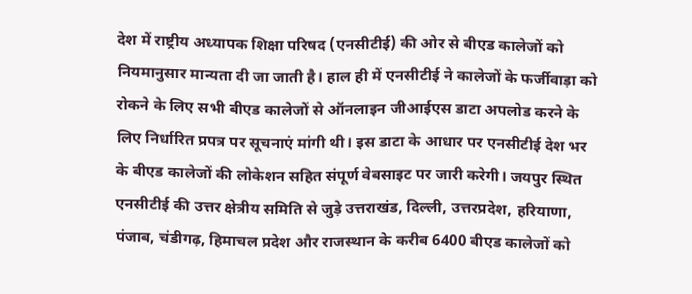देश में राष्ट्रीय अध्यापक शिक्षा परिषद (एनसीटीई) की ओर से बीएड कालेजों को नियमानुसार मान्यता दी जा जाती है। हाल ही में एनसीटीई ने कालेजों के फर्जीवाड़ा को रोकने के लिए सभी बीएड कालेजों से ऑनलाइन जीआईएस डाटा अपलोड करने के लिए निर्धारित प्रपत्र पर सूचनाएं मांगी थी। इस डाटा के आधार पर एनसीटीई देश भर के बीएड कालेजों की लोकेशन सहित संपूर्ण वेबसाइट पर जारी करेगी। जयपुर स्थित एनसीटीई की उत्तर क्षेत्रीय समिति से जुड़े उत्तराखंड, दिल्ली, उत्तरप्रदेश, हरियाणा, पंजाब, चंडीगढ़, हिमाचल प्रदेश और राजस्थान के करीब 6400 बीएड कालेजों को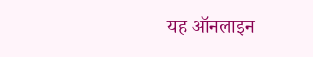यह ऑनलाइन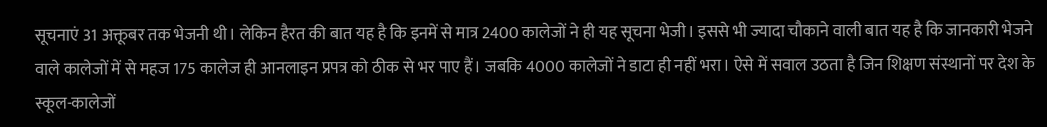सूचनाएं 31 अक्तूबर तक भेजनी थी। लेकिन हैरत की बात यह है कि इनमें से मात्र 2400 कालेजों ने ही यह सूचना भेजी। इससे भी ज्यादा चौकाने वाली बात यह है कि जानकारी भेजने वाले कालेजों में से महज 175 कालेज ही आनलाइन प्रपत्र को ठीक से भर पाए हैं। जबकि 4000 कालेजों ने डाटा ही नहीं भरा। ऐसे में सवाल उठता है जिन शिक्षण संस्थानों पर देश के स्कूल-कालेजों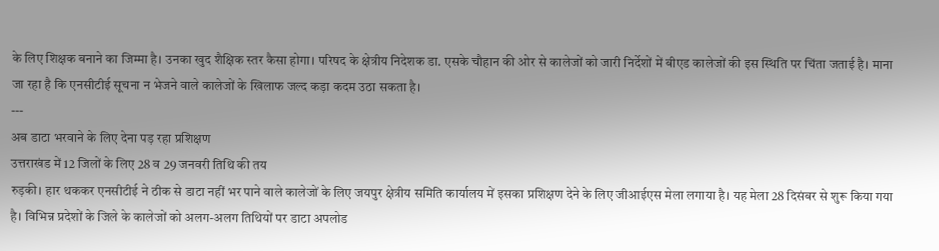के लिए शिक्षक बनाने का जिम्मा है। उनका खुद शैक्षिक स्तर कैसा होगा। परिषद के क्षेत्रीय निदेशक डा. एसके चौहान की ओर से कालेजों को जारी निर्देशों में बीएड कालेजों की इस स्थिति पर चिंता जताई है। माना जा रहा है कि एनसीटीई सूचना न भेजने वाले कालेजों के खिलाफ जल्द कड़ा कदम उठा सकता है।
---
अब डाटा भरवाने के लिए देना पड़ रहा प्रशिक्षण
उत्तराखंड में 12 जिलों के लिए 28 व 29 जनवरी तिथि की तय
रुड़की। हार थककर एनसीटीई ने ठीक से डाटा नहीं भर पाने वाले कालेजों के लिए जयपुर क्षेत्रीय समिति कार्यालय में इसका प्रशिक्षण देने के लिए जीआईएस मेला लगाया है। यह मेला 28 दिसंबर से शुरू किया गया है। विभिन्न प्रदेशों के जिले के कालेजों को अलग-अलग तिथियों पर डाटा अपलोड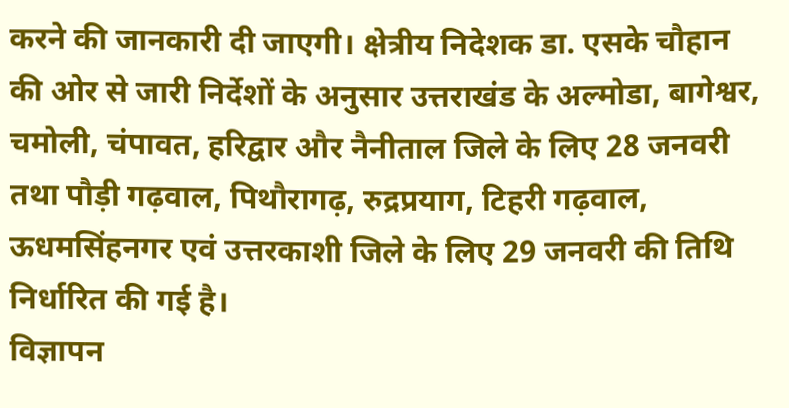करने की जानकारी दी जाएगी। क्षेत्रीय निदेशक डा. एसके चौहान की ओर से जारी निर्देशों के अनुसार उत्तराखंड के अल्मोडा, बागेश्वर, चमोली, चंपावत, हरिद्वार और नैनीताल जिले के लिए 28 जनवरी तथा पौड़ी गढ़वाल, पिथौरागढ़, रुद्रप्रयाग, टिहरी गढ़वाल, ऊधमसिंहनगर एवं उत्तरकाशी जिले के लिए 29 जनवरी की तिथि निर्धारित की गई है।
विज्ञापन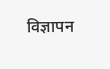विज्ञापन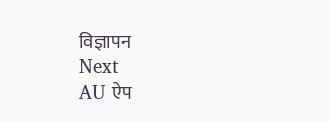विज्ञापन
Next
AU ऐप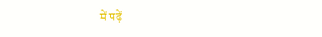में पढ़ें